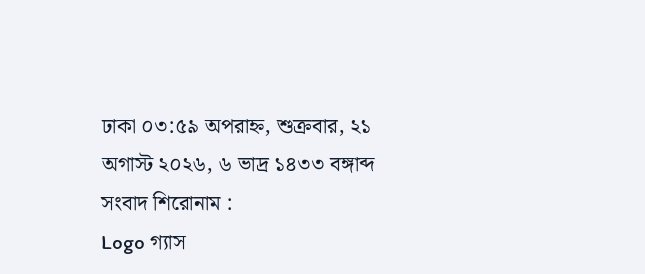ঢাকা ০৩:৫৯ অপরাহ্ন, শুক্রবার, ২১ অগাস্ট ২০২৬, ৬ ভাদ্র ১৪৩৩ বঙ্গাব্দ
সংবাদ শিরোনাম :
Logo গ্যাস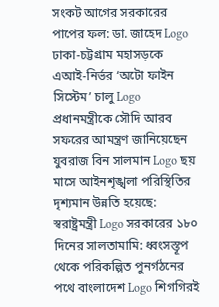সংকট আগের সরকারের পাপের ফল: ডা. জাহেদ Logo ঢাকা-চট্টগ্রাম মহাসড়কে এআই-নির্ভর ‘অটো ফাইন সিস্টেম’ চালু Logo প্রধানমন্ত্রীকে সৌদি আরব সফরের আমন্ত্রণ জানিয়েছেন যুবরাজ বিন সালমান Logo ছয় মাসে আইনশৃঙ্খলা পরিস্থিতির দৃশ্যমান উন্নতি হয়েছে: স্বরাষ্ট্রমন্ত্রী Logo সরকারের ১৮০ দিনের সালতামামি: ধ্বংসস্তূপ থেকে পরিকল্পিত পুনর্গঠনের পথে বাংলাদেশ Logo শিগগিরই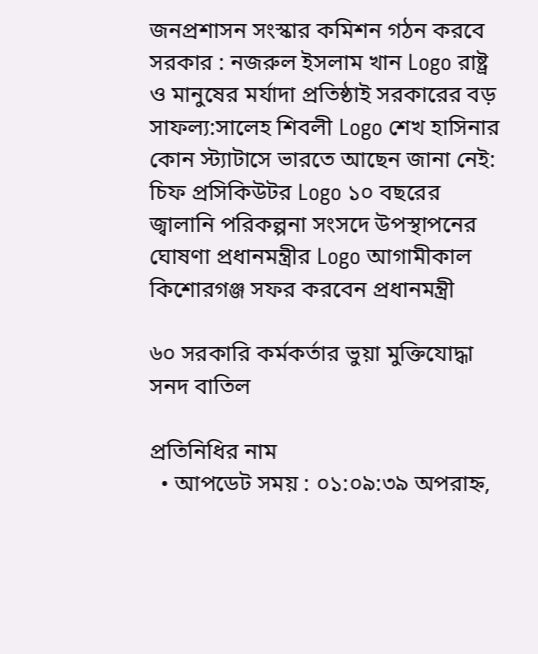জনপ্রশাসন সংস্কার কমিশন গঠন করবে সরকার : নজরুল ইসলাম খান Logo রাষ্ট্র ও মানুষের মর্যাদা প্রতিষ্ঠাই সরকারের বড় সাফল্য:সালেহ শিবলী Logo শেখ হাসিনার কোন স্ট্যাটাসে ভারতে আছেন জানা নেই: চিফ প্রসিকিউটর Logo ১০ বছরের জ্বালানি পরিকল্পনা সংসদে উপস্থাপনের ঘোষণা প্রধানমন্ত্রীর Logo আগামীকাল কিশোরগঞ্জ সফর করবেন প্রধানমন্ত্রী

৬০ সরকারি কর্মকর্তার ভুয়া মুক্তিযোদ্ধা সনদ বাতিল

প্রতিনিধির নাম
  • আপডেট সময় : ০১:০৯:৩৯ অপরাহ্ন,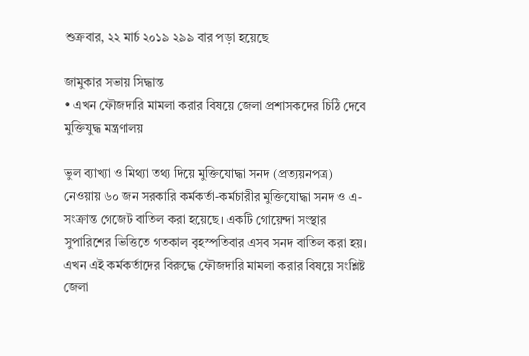শুক্রবার, ২২ মার্চ ২০১৯ ২৯৯ বার পড়া হয়েছে

জামুকার সভায় সিদ্ধান্ত
• এখন ফৌজদারি মামলা করার বিষয়ে জেলা প্রশাসকদের চিঠি দেবে মুক্তিযুদ্ধ মন্ত্রণালয়

ভুল ব্যাখ্যা ও মিথ্যা তথ্য দিয়ে মুক্তিযোদ্ধা সনদ (প্রত্যয়নপত্র) নেওয়ায় ৬০ জন সরকারি কর্মকর্তা-কর্মচারীর মুক্তিযোদ্ধা সনদ ও এ-সংক্রান্ত গেজেট বাতিল করা হয়েছে। একটি গোয়েন্দা সংস্থার সুপারিশের ভিত্তিতে গতকাল বৃহস্পতিবার এসব সনদ বাতিল করা হয়। এখন এই কর্মকর্তাদের বিরুদ্ধে ফৌজদারি মামলা করার বিষয়ে সংশ্লিষ্ট জেলা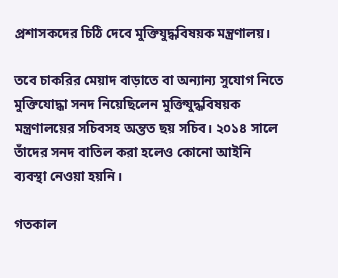প্রশাসকদের চিঠি দেবে মুক্তিযুদ্ধবিষয়ক মন্ত্রণালয়।

তবে চাকরির মেয়াদ বাড়াতে বা অন্যান্য সুযোগ নিতে মুক্তিযোদ্ধা সনদ নিয়েছিলেন মুক্তিযুদ্ধবিষয়ক মন্ত্রণালয়ের সচিবসহ অন্তত ছয় সচিব। ২০১৪ সালে তাঁদের সনদ বাতিল করা হলেও কোনো আইনি ব্যবস্থা নেওয়া হয়নি।

গতকাল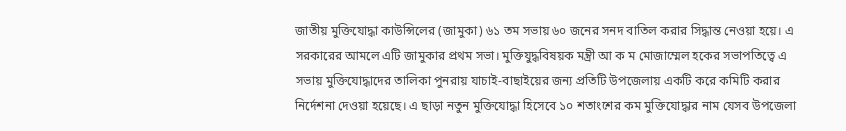জাতীয় মুক্তিযোদ্ধা কাউন্সিলের (জামুকা) ৬১ তম সভায় ৬০ জনের সনদ বাতিল করার সিদ্ধান্ত নেওয়া হয়ে। এ সরকারের আমলে এটি জামুকার প্রথম সভা। মুক্তিযুদ্ধবিষয়ক মন্ত্রী আ ক ম মোজাম্মেল হকের সভাপতিত্বে এ সভায় মুক্তিযোদ্ধাদের তালিকা পুনরায় যাচাই-বাছাইয়ের জন্য প্রতিটি উপজেলায় একটি করে কমিটি করার নির্দেশনা দেওয়া হয়েছে। এ ছাড়া নতুন মুক্তিযোদ্ধা হিসেবে ১০ শতাংশের কম মুক্তিযোদ্ধার নাম যেসব উপজেলা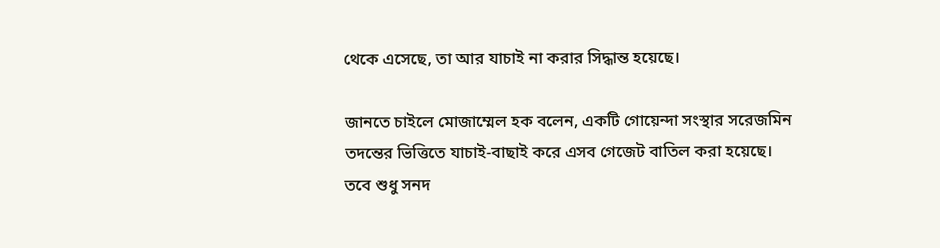থেকে এসেছে, তা আর যাচাই না করার সিদ্ধান্ত হয়েছে।

জানতে চাইলে মোজাম্মেল হক বলেন, একটি গোয়েন্দা সংস্থার সরেজমিন তদন্তের ভিত্তিতে যাচাই-বাছাই করে এসব গেজেট বাতিল করা হয়েছে। তবে শুধু সনদ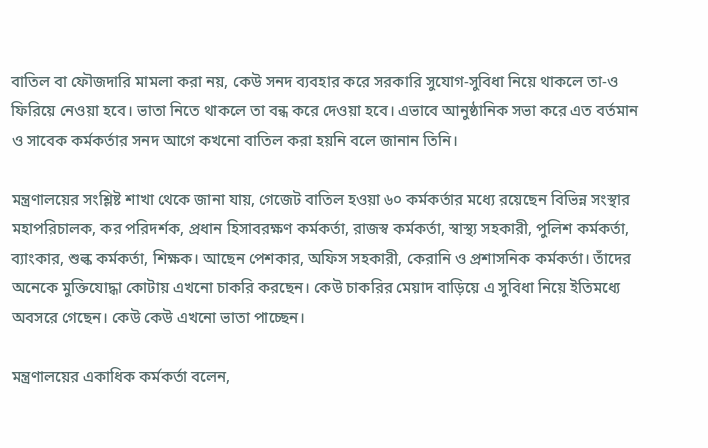বাতিল বা ফৌজদারি মামলা করা নয়, কেউ সনদ ব্যবহার করে সরকারি সুযোগ-সুবিধা নিয়ে থাকলে তা-ও ফিরিয়ে নেওয়া হবে। ভাতা নিতে থাকলে তা বন্ধ করে দেওয়া হবে। এভাবে আনুষ্ঠানিক সভা করে এত বর্তমান ও সাবেক কর্মকর্তার সনদ আগে কখনো বাতিল করা হয়নি বলে জানান তিনি।

মন্ত্রণালয়ের সংশ্লিষ্ট শাখা থেকে জানা যায়, গেজেট বাতিল হওয়া ৬০ কর্মকর্তার মধ্যে রয়েছেন বিভিন্ন সংস্থার মহাপরিচালক, কর পরিদর্শক, প্রধান হিসাবরক্ষণ কর্মকর্তা, রাজস্ব কর্মকর্তা, স্বাস্থ্য সহকারী, পুলিশ কর্মকর্তা, ব্যাংকার, শুল্ক কর্মকর্তা, শিক্ষক। আছেন পেশকার, অফিস সহকারী, কেরানি ও প্রশাসনিক কর্মকর্তা। তাঁদের অনেকে মুক্তিযোদ্ধা কোটায় এখনো চাকরি করছেন। কেউ চাকরির মেয়াদ বাড়িয়ে এ সুবিধা নিয়ে ইতিমধ্যে অবসরে গেছেন। কেউ কেউ এখনো ভাতা পাচ্ছেন।

মন্ত্রণালয়ের একাধিক কর্মকর্তা বলেন,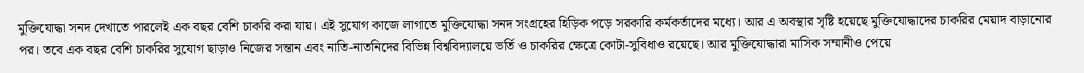মুক্তিযোদ্ধা সনদ দেখাতে পারলেই এক বছর বেশি চাকরি করা যায়। এই সুযোগ কাজে লাগাতে মুক্তিযোদ্ধা সনদ সংগ্রহের হিড়িক পড়ে সরকারি কর্মকর্তাদের মধ্যে। আর এ অবস্থার সৃষ্টি হয়েছে মুক্তিযোদ্ধাদের চাকরির মেয়াদ বাড়ানোর পর। তবে এক বছর বেশি চাকরির সুযোগ ছাড়াও নিজের সন্তান এবং নাতি-নাতনিদের বিভিন্ন বিশ্ববিদ্যালয়ে ভর্তি ও চাকরির ক্ষেত্রে কোটা-সুবিধাও রয়েছে। আর মুক্তিযোদ্ধারা মাসিক সম্মানীও পেয়ে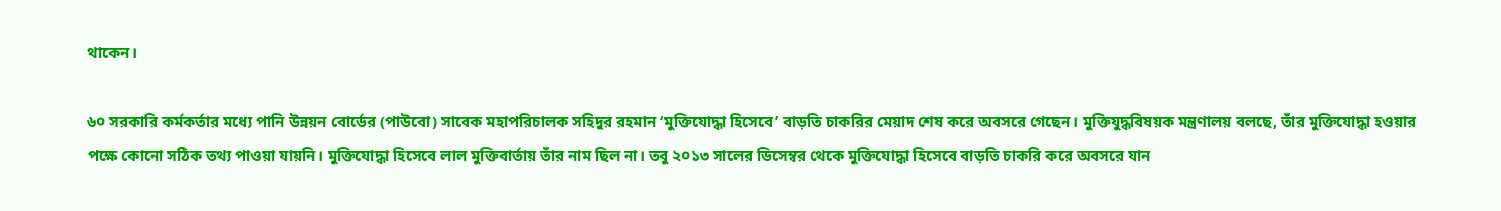থাকেন।

৬০ সরকারি কর্মকর্তার মধ্যে পানি উন্নয়ন বোর্ডের (পাউবো) সাবেক মহাপরিচালক সহিদুর রহমান ‘মুক্তিযোদ্ধা হিসেবে’ বাড়তি চাকরির মেয়াদ শেষ করে অবসরে গেছেন। মুক্তিযুদ্ধবিষয়ক মন্ত্রণালয় বলছে, তাঁর মুক্তিযোদ্ধা হওয়ার পক্ষে কোনো সঠিক তথ্য পাওয়া যায়নি। মুক্তিযোদ্ধা হিসেবে লাল মুক্তিবার্তায় তাঁর নাম ছিল না। তবু ২০১৩ সালের ডিসেম্বর থেকে মুক্তিযোদ্ধা হিসেবে বাড়তি চাকরি করে অবসরে যান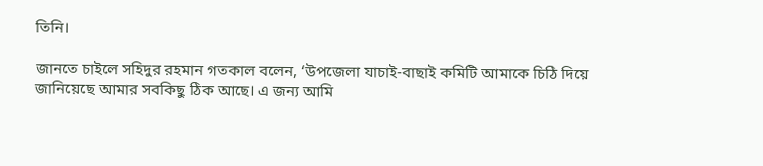তিনি।

জানতে চাইলে সহিদুর রহমান গতকাল বলেন, ‘উপজেলা যাচাই-বাছাই কমিটি আমাকে চিঠি দিয়ে জানিয়েছে আমার সবকিছু ঠিক আছে। এ জন্য আমি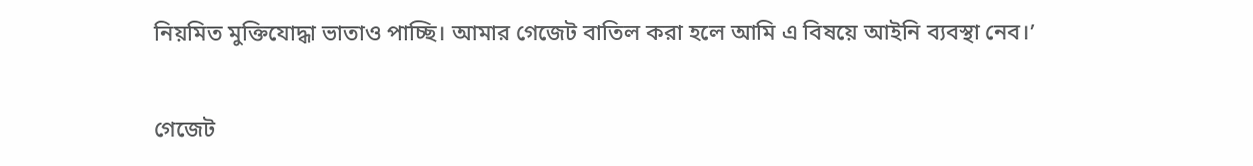নিয়মিত মুক্তিযোদ্ধা ভাতাও পাচ্ছি। আমার গেজেট বাতিল করা হলে আমি এ বিষয়ে আইনি ব্যবস্থা নেব।’

গেজেট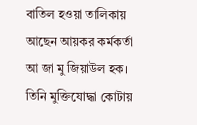বাতিল হওয়া তালিকায় আছেন আয়কর কর্মকর্তা আ জা মু জিয়াউল হক। তিনি মুক্তিযোদ্ধা কোটায়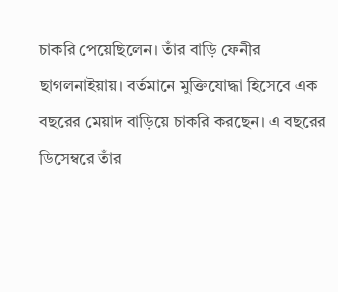চাকরি পেয়েছিলেন। তাঁর বাড়ি ফেনীর ছাগলনাইয়ায়। বর্তমানে মুক্তিযোদ্ধা হিসেবে এক বছরের মেয়াদ বাড়িয়ে চাকরি করছেন। এ বছরের ডিসেম্বরে তাঁর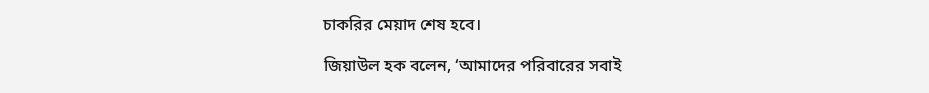চাকরির মেয়াদ শেষ হবে।

জিয়াউল হক বলেন, ‘আমাদের পরিবারের সবাই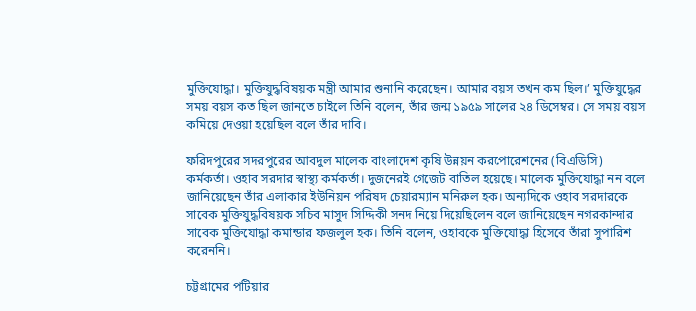মুক্তিযোদ্ধা। মুক্তিযুদ্ধবিষয়ক মন্ত্রী আমার শুনানি করেছেন। আমার বয়স তখন কম ছিল।’ মুক্তিযুদ্ধের সময় বয়স কত ছিল জানতে চাইলে তিনি বলেন, তাঁর জন্ম ১৯৫৯ সালের ২৪ ডিসেম্বর। সে সময় বয়স কমিয়ে দেওয়া হয়েছিল বলে তাঁর দাবি।

ফরিদপুরের সদরপুরের আবদুল মালেক বাংলাদেশ কৃষি উন্নয়ন করপোরেশনের (বিএডিসি) কর্মকর্তা। ওহাব সরদার স্বাস্থ্য কর্মকর্তা। দুজনেরই গেজেট বাতিল হয়েছে। মালেক মুক্তিযোদ্ধা নন বলে জানিয়েছেন তাঁর এলাকার ইউনিয়ন পরিষদ চেয়ারম্যান মনিরুল হক। অন্যদিকে ওহাব সরদারকে সাবেক মুক্তিযুদ্ধবিষয়ক সচিব মাসুদ সিদ্দিকী সনদ নিয়ে দিয়েছিলেন বলে জানিয়েছেন নগরকান্দার সাবেক মুক্তিযোদ্ধা কমান্ডার ফজলুল হক। তিনি বলেন, ওহাবকে মুক্তিযোদ্ধা হিসেবে তাঁরা সুপারিশ করেননি।

চট্টগ্রামের পটিয়ার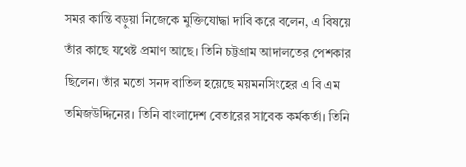সমর কান্তি বড়ুয়া নিজেকে মুক্তিযোদ্ধা দাবি করে বলেন, এ বিষয়ে তাঁর কাছে যথেষ্ট প্রমাণ আছে। তিনি চট্টগ্রাম আদালতের পেশকার ছিলেন। তাঁর মতো সনদ বাতিল হয়েছে ময়মনসিংহের এ বি এম তমিজউদ্দিনের। তিনি বাংলাদেশ বেতারের সাবেক কর্মকর্তা। তিনি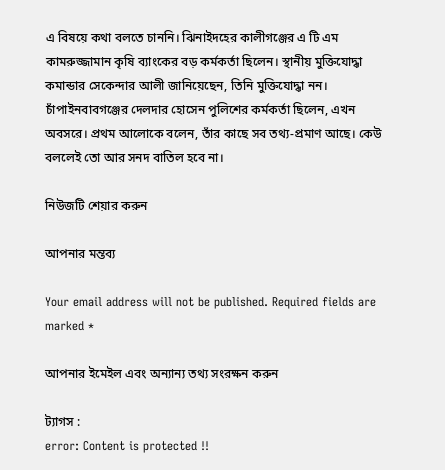এ বিষয়ে কথা বলতে চাননি। ঝিনাইদহের কালীগঞ্জের এ টি এম কামরুজ্জামান কৃষি ব্যাংকের বড় কর্মকর্তা ছিলেন। স্থানীয় মুক্তিযোদ্ধা কমান্ডার সেকেন্দার আলী জানিয়েছেন, তিনি মুক্তিযোদ্ধা নন। চাঁপাইনবাবগঞ্জের দেলদার হোসেন পুলিশের কর্মকর্তা ছিলেন, এখন অবসরে। প্রথম আলোকে বলেন, তাঁর কাছে সব তথ্য-প্রমাণ আছে। কেউ বললেই তো আর সনদ বাতিল হবে না।

নিউজটি শেয়ার করুন

আপনার মন্তব্য

Your email address will not be published. Required fields are marked *

আপনার ইমেইল এবং অন্যান্য তথ্য সংরক্ষন করুন

ট্যাগস :
error: Content is protected !!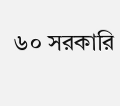৬০ সরকারি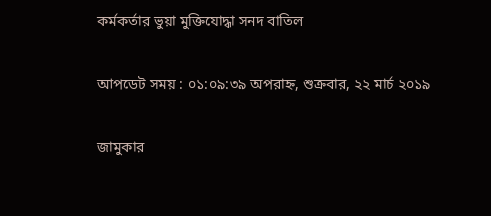কর্মকর্তার ভুয়া মুক্তিযোদ্ধা সনদ বাতিল

আপডেট সময় : ০১:০৯:৩৯ অপরাহ্ন, শুক্রবার, ২২ মার্চ ২০১৯

জামুকার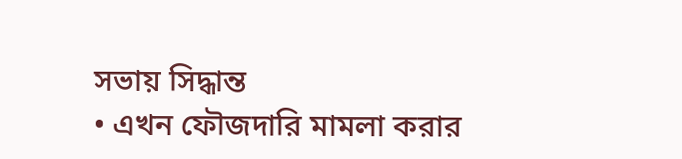সভায় সিদ্ধান্ত
• এখন ফৌজদারি মামলা করার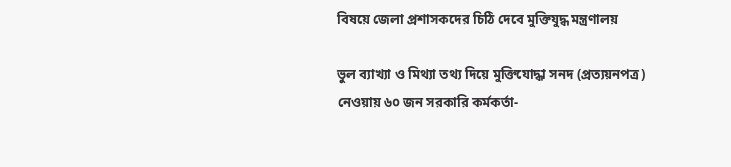বিষয়ে জেলা প্রশাসকদের চিঠি দেবে মুক্তিযুদ্ধ মন্ত্রণালয়

ভুল ব্যাখ্যা ও মিথ্যা তথ্য দিয়ে মুক্তিযোদ্ধা সনদ (প্রত্যয়নপত্র) নেওয়ায় ৬০ জন সরকারি কর্মকর্তা-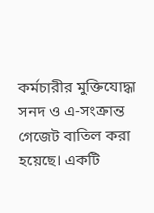কর্মচারীর মুক্তিযোদ্ধা সনদ ও এ-সংক্রান্ত গেজেট বাতিল করা হয়েছে। একটি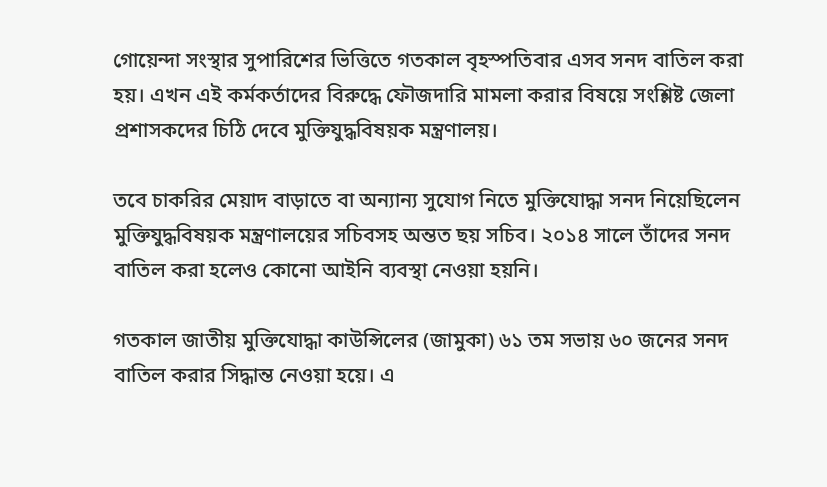গোয়েন্দা সংস্থার সুপারিশের ভিত্তিতে গতকাল বৃহস্পতিবার এসব সনদ বাতিল করা হয়। এখন এই কর্মকর্তাদের বিরুদ্ধে ফৌজদারি মামলা করার বিষয়ে সংশ্লিষ্ট জেলা প্রশাসকদের চিঠি দেবে মুক্তিযুদ্ধবিষয়ক মন্ত্রণালয়।

তবে চাকরির মেয়াদ বাড়াতে বা অন্যান্য সুযোগ নিতে মুক্তিযোদ্ধা সনদ নিয়েছিলেন মুক্তিযুদ্ধবিষয়ক মন্ত্রণালয়ের সচিবসহ অন্তত ছয় সচিব। ২০১৪ সালে তাঁদের সনদ বাতিল করা হলেও কোনো আইনি ব্যবস্থা নেওয়া হয়নি।

গতকাল জাতীয় মুক্তিযোদ্ধা কাউন্সিলের (জামুকা) ৬১ তম সভায় ৬০ জনের সনদ বাতিল করার সিদ্ধান্ত নেওয়া হয়ে। এ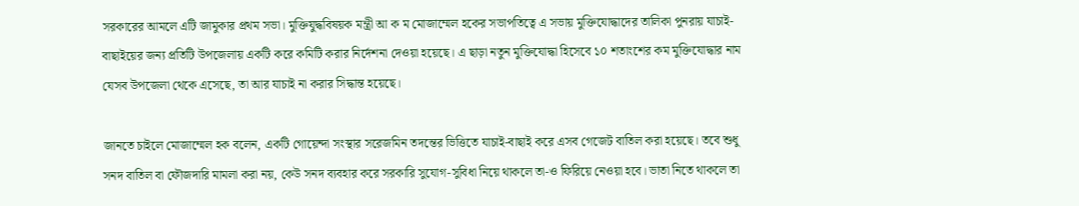সরকারের আমলে এটি জামুকার প্রথম সভা। মুক্তিযুদ্ধবিষয়ক মন্ত্রী আ ক ম মোজাম্মেল হকের সভাপতিত্বে এ সভায় মুক্তিযোদ্ধাদের তালিকা পুনরায় যাচাই-বাছাইয়ের জন্য প্রতিটি উপজেলায় একটি করে কমিটি করার নির্দেশনা দেওয়া হয়েছে। এ ছাড়া নতুন মুক্তিযোদ্ধা হিসেবে ১০ শতাংশের কম মুক্তিযোদ্ধার নাম যেসব উপজেলা থেকে এসেছে, তা আর যাচাই না করার সিদ্ধান্ত হয়েছে।

জানতে চাইলে মোজাম্মেল হক বলেন, একটি গোয়েন্দা সংস্থার সরেজমিন তদন্তের ভিত্তিতে যাচাই-বাছাই করে এসব গেজেট বাতিল করা হয়েছে। তবে শুধু সনদ বাতিল বা ফৌজদারি মামলা করা নয়, কেউ সনদ ব্যবহার করে সরকারি সুযোগ-সুবিধা নিয়ে থাকলে তা-ও ফিরিয়ে নেওয়া হবে। ভাতা নিতে থাকলে তা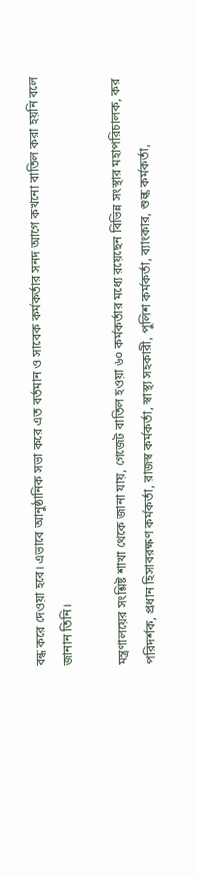বন্ধ করে দেওয়া হবে। এভাবে আনুষ্ঠানিক সভা করে এত বর্তমান ও সাবেক কর্মকর্তার সনদ আগে কখনো বাতিল করা হয়নি বলে জানান তিনি।

মন্ত্রণালয়ের সংশ্লিষ্ট শাখা থেকে জানা যায়, গেজেট বাতিল হওয়া ৬০ কর্মকর্তার মধ্যে রয়েছেন বিভিন্ন সংস্থার মহাপরিচালক, কর পরিদর্শক, প্রধান হিসাবরক্ষণ কর্মকর্তা, রাজস্ব কর্মকর্তা, স্বাস্থ্য সহকারী, পুলিশ কর্মকর্তা, ব্যাংকার, শুল্ক কর্মকর্তা,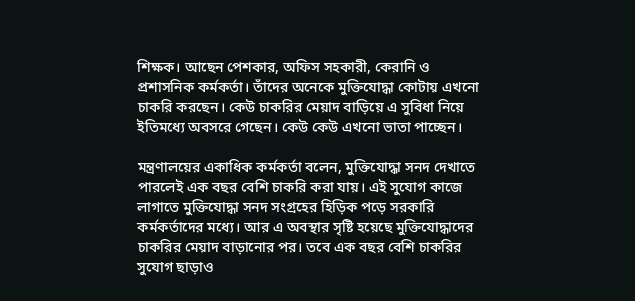শিক্ষক। আছেন পেশকার, অফিস সহকারী, কেরানি ও প্রশাসনিক কর্মকর্তা। তাঁদের অনেকে মুক্তিযোদ্ধা কোটায় এখনো চাকরি করছেন। কেউ চাকরির মেয়াদ বাড়িয়ে এ সুবিধা নিয়ে ইতিমধ্যে অবসরে গেছেন। কেউ কেউ এখনো ভাতা পাচ্ছেন।

মন্ত্রণালয়ের একাধিক কর্মকর্তা বলেন, মুক্তিযোদ্ধা সনদ দেখাতে পারলেই এক বছর বেশি চাকরি করা যায়। এই সুযোগ কাজে লাগাতে মুক্তিযোদ্ধা সনদ সংগ্রহের হিড়িক পড়ে সরকারি কর্মকর্তাদের মধ্যে। আর এ অবস্থার সৃষ্টি হয়েছে মুক্তিযোদ্ধাদের চাকরির মেয়াদ বাড়ানোর পর। তবে এক বছর বেশি চাকরির সুযোগ ছাড়াও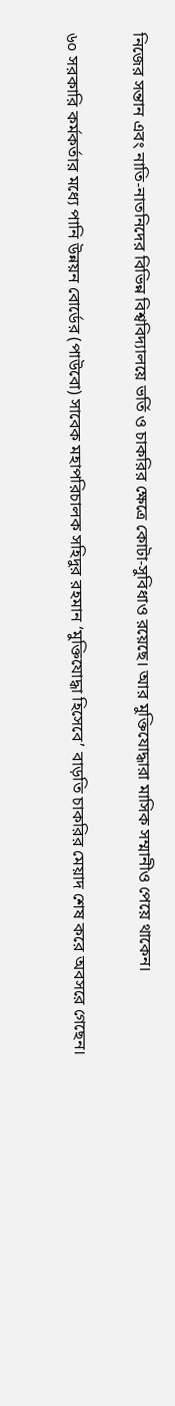নিজের সন্তান এবং নাতি-নাতনিদের বিভিন্ন বিশ্ববিদ্যালয়ে ভর্তি ও চাকরির ক্ষেত্রে কোটা-সুবিধাও রয়েছে। আর মুক্তিযোদ্ধারা মাসিক সম্মানীও পেয়ে থাকেন।

৬০ সরকারি কর্মকর্তার মধ্যে পানি উন্নয়ন বোর্ডের (পাউবো) সাবেক মহাপরিচালক সহিদুর রহমান ‘মুক্তিযোদ্ধা হিসেবে’ বাড়তি চাকরির মেয়াদ শেষ করে অবসরে গেছেন।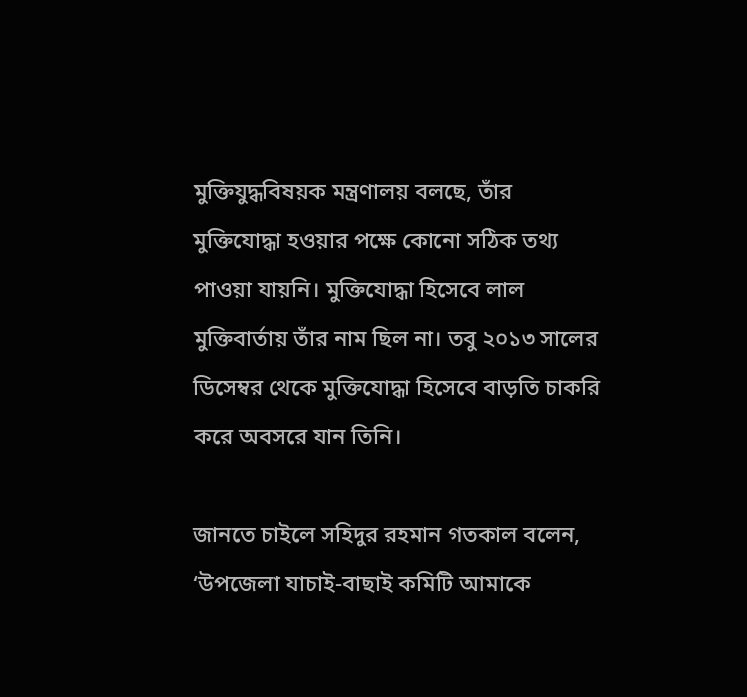মুক্তিযুদ্ধবিষয়ক মন্ত্রণালয় বলছে, তাঁর মুক্তিযোদ্ধা হওয়ার পক্ষে কোনো সঠিক তথ্য পাওয়া যায়নি। মুক্তিযোদ্ধা হিসেবে লাল মুক্তিবার্তায় তাঁর নাম ছিল না। তবু ২০১৩ সালের ডিসেম্বর থেকে মুক্তিযোদ্ধা হিসেবে বাড়তি চাকরি করে অবসরে যান তিনি।

জানতে চাইলে সহিদুর রহমান গতকাল বলেন, ‘উপজেলা যাচাই-বাছাই কমিটি আমাকে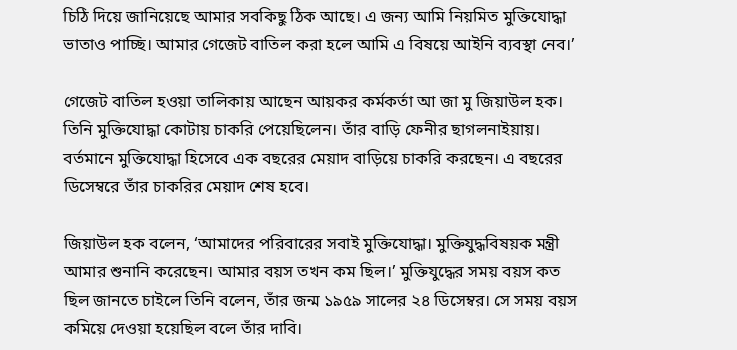চিঠি দিয়ে জানিয়েছে আমার সবকিছু ঠিক আছে। এ জন্য আমি নিয়মিত মুক্তিযোদ্ধা ভাতাও পাচ্ছি। আমার গেজেট বাতিল করা হলে আমি এ বিষয়ে আইনি ব্যবস্থা নেব।’

গেজেট বাতিল হওয়া তালিকায় আছেন আয়কর কর্মকর্তা আ জা মু জিয়াউল হক। তিনি মুক্তিযোদ্ধা কোটায় চাকরি পেয়েছিলেন। তাঁর বাড়ি ফেনীর ছাগলনাইয়ায়। বর্তমানে মুক্তিযোদ্ধা হিসেবে এক বছরের মেয়াদ বাড়িয়ে চাকরি করছেন। এ বছরের ডিসেম্বরে তাঁর চাকরির মেয়াদ শেষ হবে।

জিয়াউল হক বলেন, ‘আমাদের পরিবারের সবাই মুক্তিযোদ্ধা। মুক্তিযুদ্ধবিষয়ক মন্ত্রী আমার শুনানি করেছেন। আমার বয়স তখন কম ছিল।’ মুক্তিযুদ্ধের সময় বয়স কত ছিল জানতে চাইলে তিনি বলেন, তাঁর জন্ম ১৯৫৯ সালের ২৪ ডিসেম্বর। সে সময় বয়স কমিয়ে দেওয়া হয়েছিল বলে তাঁর দাবি।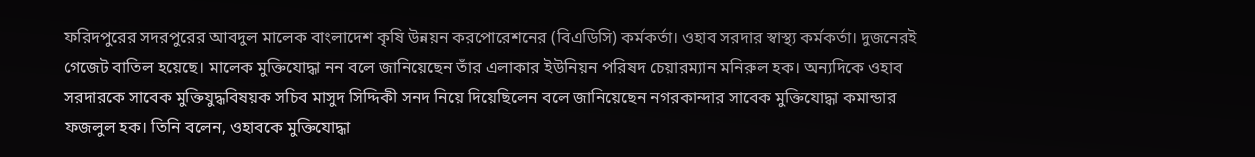ফরিদপুরের সদরপুরের আবদুল মালেক বাংলাদেশ কৃষি উন্নয়ন করপোরেশনের (বিএডিসি) কর্মকর্তা। ওহাব সরদার স্বাস্থ্য কর্মকর্তা। দুজনেরই গেজেট বাতিল হয়েছে। মালেক মুক্তিযোদ্ধা নন বলে জানিয়েছেন তাঁর এলাকার ইউনিয়ন পরিষদ চেয়ারম্যান মনিরুল হক। অন্যদিকে ওহাব সরদারকে সাবেক মুক্তিযুদ্ধবিষয়ক সচিব মাসুদ সিদ্দিকী সনদ নিয়ে দিয়েছিলেন বলে জানিয়েছেন নগরকান্দার সাবেক মুক্তিযোদ্ধা কমান্ডার ফজলুল হক। তিনি বলেন, ওহাবকে মুক্তিযোদ্ধা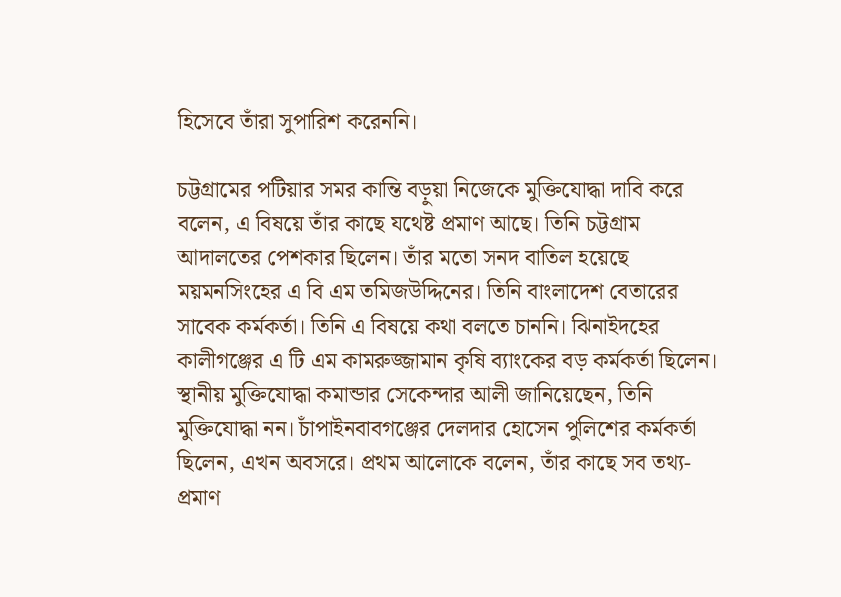হিসেবে তাঁরা সুপারিশ করেননি।

চট্টগ্রামের পটিয়ার সমর কান্তি বড়ুয়া নিজেকে মুক্তিযোদ্ধা দাবি করে বলেন, এ বিষয়ে তাঁর কাছে যথেষ্ট প্রমাণ আছে। তিনি চট্টগ্রাম আদালতের পেশকার ছিলেন। তাঁর মতো সনদ বাতিল হয়েছে ময়মনসিংহের এ বি এম তমিজউদ্দিনের। তিনি বাংলাদেশ বেতারের সাবেক কর্মকর্তা। তিনি এ বিষয়ে কথা বলতে চাননি। ঝিনাইদহের কালীগঞ্জের এ টি এম কামরুজ্জামান কৃষি ব্যাংকের বড় কর্মকর্তা ছিলেন। স্থানীয় মুক্তিযোদ্ধা কমান্ডার সেকেন্দার আলী জানিয়েছেন, তিনি মুক্তিযোদ্ধা নন। চাঁপাইনবাবগঞ্জের দেলদার হোসেন পুলিশের কর্মকর্তা ছিলেন, এখন অবসরে। প্রথম আলোকে বলেন, তাঁর কাছে সব তথ্য-প্রমাণ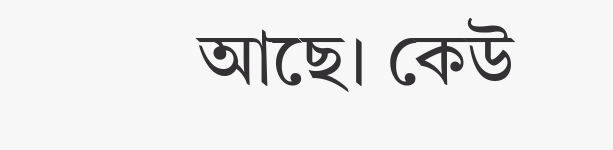আছে। কেউ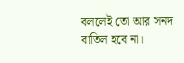বললেই তো আর সনদ বাতিল হবে না।